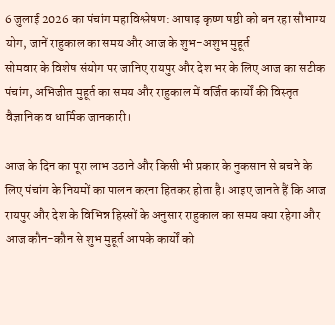6 जुलाई 2026 का पंचांग महाविश्लेषण: आषाढ़ कृष्ण षष्ठी को बन रहा सौभाग्य योग, जानें राहुकाल का समय और आज के शुभ-अशुभ मुहूर्त
सोमवार के विशेष संयोग पर जानिए रायपुर और देश भर के लिए आज का सटीक पंचांग, अभिजीत मुहूर्त का समय और राहुकाल में वर्जित कार्यों की विस्तृत वैज्ञानिक व धार्मिक जानकारी।

आज के दिन का पूरा लाभ उठाने और किसी भी प्रकार के नुकसान से बचने के लिए पंचांग के नियमों का पालन करना हितकर होता है। आइए जानते हैं कि आज रायपुर और देश के विभिन्न हिस्सों के अनुसार राहुकाल का समय क्या रहेगा और आज कौन-कौन से शुभ मुहूर्त आपके कार्यों को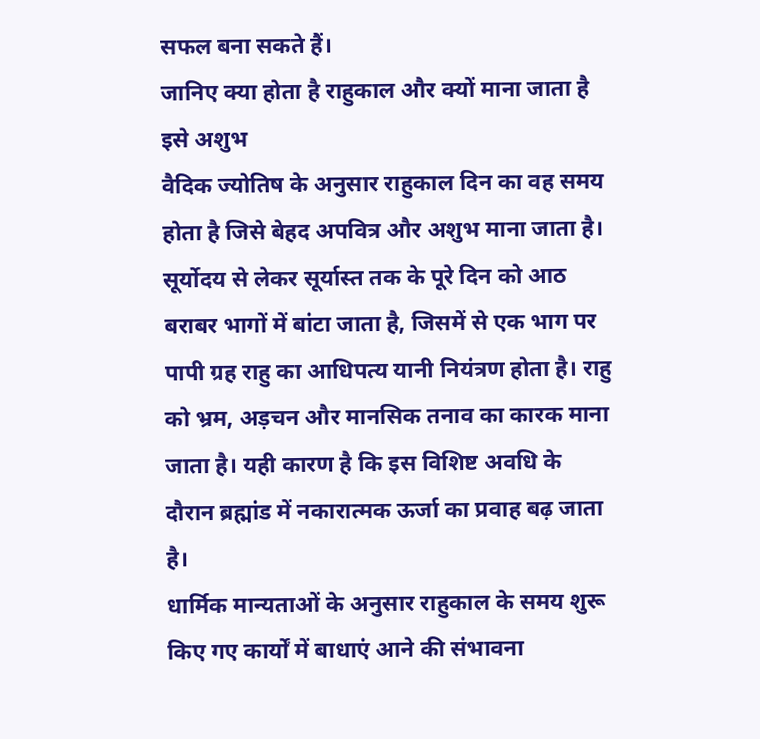सफल बना सकते हैं।
जानिए क्या होता है राहुकाल और क्यों माना जाता है इसे अशुभ
वैदिक ज्योतिष के अनुसार राहुकाल दिन का वह समय होता है जिसे बेहद अपवित्र और अशुभ माना जाता है। सूर्योदय से लेकर सूर्यास्त तक के पूरे दिन को आठ बराबर भागों में बांटा जाता है, जिसमें से एक भाग पर पापी ग्रह राहु का आधिपत्य यानी नियंत्रण होता है। राहु को भ्रम, अड़चन और मानसिक तनाव का कारक माना जाता है। यही कारण है कि इस विशिष्ट अवधि के दौरान ब्रह्मांड में नकारात्मक ऊर्जा का प्रवाह बढ़ जाता है।
धार्मिक मान्यताओं के अनुसार राहुकाल के समय शुरू किए गए कार्यों में बाधाएं आने की संभावना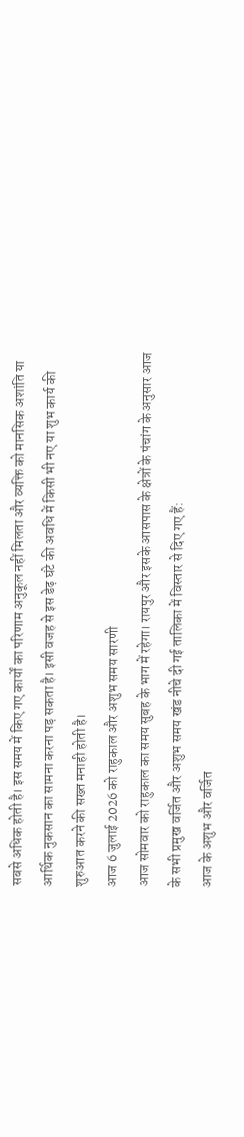सबसे अधिक होती है। इस समय में किए गए कार्यों का परिणाम अनुकूल नहीं मिलता और व्यक्ति को मानसिक अशांति या आर्थिक नुकसान का सामना करना पड़ सकता है। इसी वजह से इस डेढ़ घंटे की अवधि में किसी भी नए या शुभ कार्य की शुरुआत करने की सख्त मनाही होती है।
आज 6 जुलाई 2026 को राहुकाल और अशुभ समय सारणी
आज सोमवार को राहुकाल का समय सुबह के भाग में रहेगा। रायपुर और इसके आसपास के क्षेत्रों के पंचांग के अनुसार आज के सभी प्रमुख वर्जित और अशुभ समय खंड नीचे दी गई तालिका में विस्तार से दिए गए हैं:
आज के अशुभ और वर्जित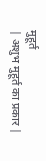मुहूर्त
| अशुभ मुहूर्त का प्रकार |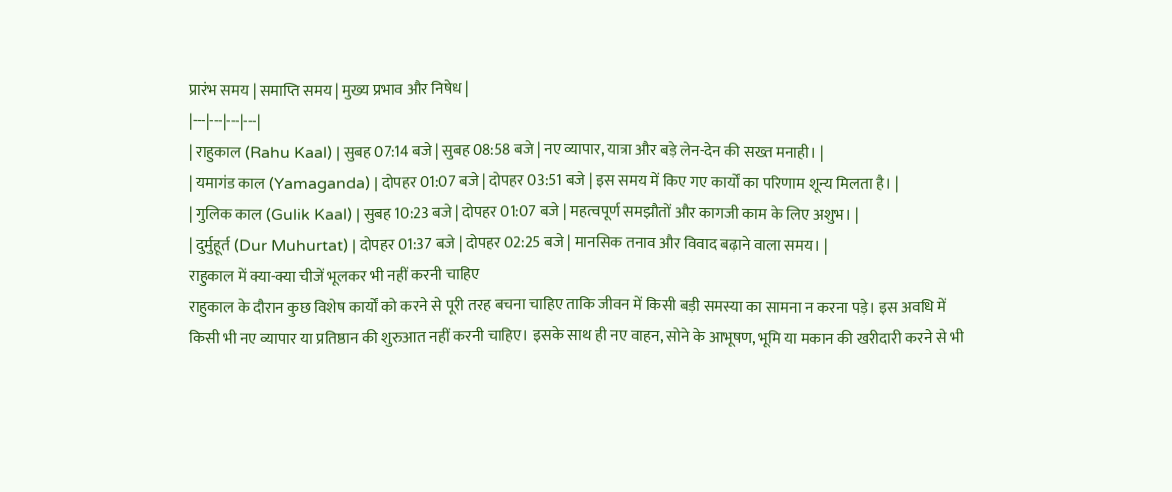प्रारंभ समय | समाप्ति समय | मुख्य प्रभाव और निषेध |
|---|---|---|---|
| राहुकाल (Rahu Kaal) | सुबह 07:14 बजे | सुबह 08:58 बजे | नए व्यापार, यात्रा और बड़े लेन-देन की सख्त मनाही। |
| यमागंड काल (Yamaganda) | दोपहर 01:07 बजे | दोपहर 03:51 बजे | इस समय में किए गए कार्यों का परिणाम शून्य मिलता है। |
| गुलिक काल (Gulik Kaal) | सुबह 10:23 बजे | दोपहर 01:07 बजे | महत्वपूर्ण समझौतों और कागजी काम के लिए अशुभ। |
| दुर्मुहूर्त (Dur Muhurtat) | दोपहर 01:37 बजे | दोपहर 02:25 बजे | मानसिक तनाव और विवाद बढ़ाने वाला समय। |
राहुकाल में क्या-क्या चीजें भूलकर भी नहीं करनी चाहिए
राहुकाल के दौरान कुछ विशेष कार्यों को करने से पूरी तरह बचना चाहिए ताकि जीवन में किसी बड़ी समस्या का सामना न करना पड़े। इस अवधि में किसी भी नए व्यापार या प्रतिष्ठान की शुरुआत नहीं करनी चाहिए। इसके साथ ही नए वाहन, सोने के आभूषण, भूमि या मकान की खरीदारी करने से भी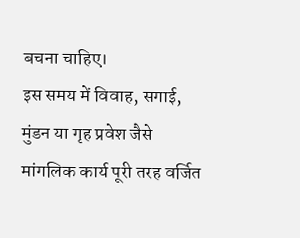बचना चाहिए।
इस समय में विवाह, सगाई, मुंडन या गृह प्रवेश जैसे मांगलिक कार्य पूरी तरह वर्जित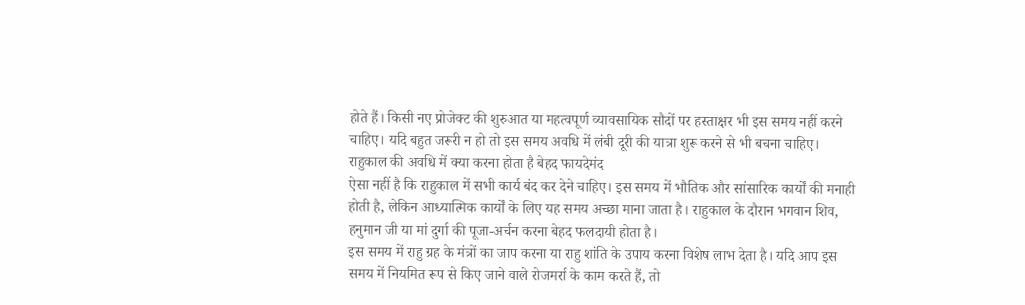होते हैं। किसी नए प्रोजेक्ट की शुरुआत या महत्वपूर्ण व्यावसायिक सौदों पर हस्ताक्षर भी इस समय नहीं करने चाहिए। यदि बहुत जरूरी न हो तो इस समय अवधि में लंबी दूरी की यात्रा शुरू करने से भी बचना चाहिए।
राहुकाल की अवधि में क्या करना होता है बेहद फायदेमंद
ऐसा नहीं है कि राहुकाल में सभी कार्य बंद कर देने चाहिए। इस समय में भौतिक और सांसारिक कार्यों की मनाही होती है, लेकिन आध्यात्मिक कार्यों के लिए यह समय अच्छा माना जाता है। राहुकाल के दौरान भगवान शिव, हनुमान जी या मां दुर्गा की पूजा-अर्चन करना बेहद फलदायी होता है।
इस समय में राहु ग्रह के मंत्रों का जाप करना या राहु शांति के उपाय करना विशेष लाभ देता है। यदि आप इस समय में नियमित रूप से किए जाने वाले रोजमर्रा के काम करते हैं, तो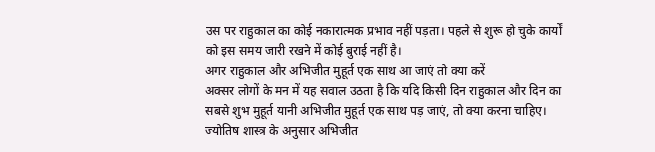उस पर राहुकाल का कोई नकारात्मक प्रभाव नहीं पड़ता। पहले से शुरू हो चुके कार्यों को इस समय जारी रखने में कोई बुराई नहीं है।
अगर राहुकाल और अभिजीत मुहूर्त एक साथ आ जाएं तो क्या करें
अक्सर लोगों के मन में यह सवाल उठता है कि यदि किसी दिन राहुकाल और दिन का सबसे शुभ मुहूर्त यानी अभिजीत मुहूर्त एक साथ पड़ जाएं, तो क्या करना चाहिए। ज्योतिष शास्त्र के अनुसार अभिजीत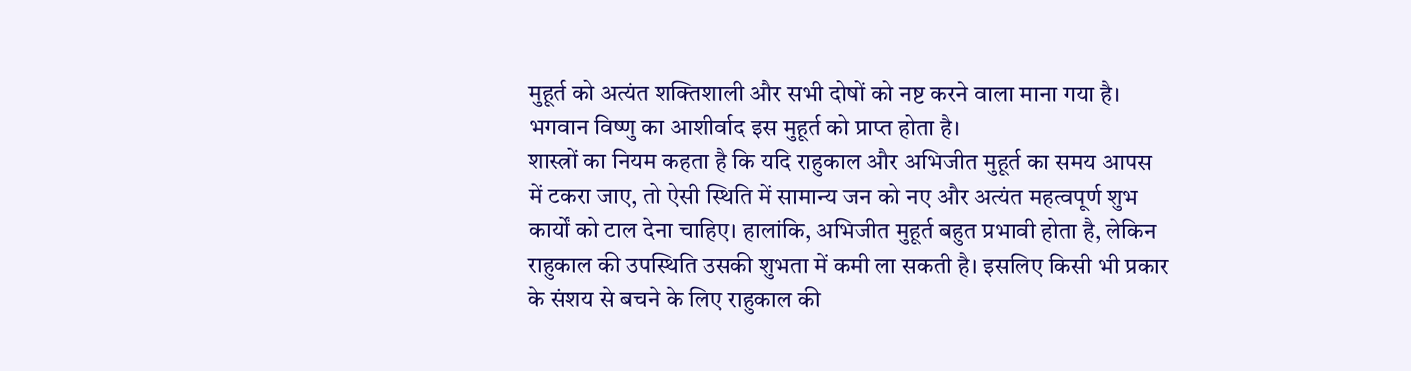मुहूर्त को अत्यंत शक्तिशाली और सभी दोषों को नष्ट करने वाला माना गया है। भगवान विष्णु का आशीर्वाद इस मुहूर्त को प्राप्त होता है।
शास्त्रों का नियम कहता है कि यदि राहुकाल और अभिजीत मुहूर्त का समय आपस में टकरा जाए, तो ऐसी स्थिति में सामान्य जन को नए और अत्यंत महत्वपूर्ण शुभ कार्यों को टाल देना चाहिए। हालांकि, अभिजीत मुहूर्त बहुत प्रभावी होता है, लेकिन राहुकाल की उपस्थिति उसकी शुभता में कमी ला सकती है। इसलिए किसी भी प्रकार के संशय से बचने के लिए राहुकाल की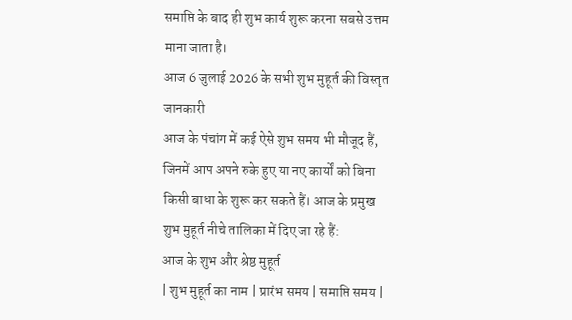समाप्ति के बाद ही शुभ कार्य शुरू करना सबसे उत्तम माना जाता है।
आज 6 जुलाई 2026 के सभी शुभ मुहूर्त की विस्तृत जानकारी
आज के पंचांग में कई ऐसे शुभ समय भी मौजूद हैं, जिनमें आप अपने रुके हुए या नए कार्यों को बिना किसी बाधा के शुरू कर सकते हैं। आज के प्रमुख शुभ मुहूर्त नीचे तालिका में दिए जा रहे हैं:
आज के शुभ और श्रेष्ठ मुहूर्त
| शुभ मुहूर्त का नाम | प्रारंभ समय | समाप्ति समय |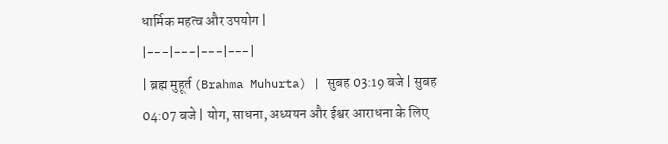धार्मिक महत्व और उपयोग |
|---|---|---|---|
| ब्रह्म मुहूर्त (Brahma Muhurta) | सुबह 03:19 बजे | सुबह 04:07 बजे | योग, साधना, अध्ययन और ईश्वर आराधना के लिए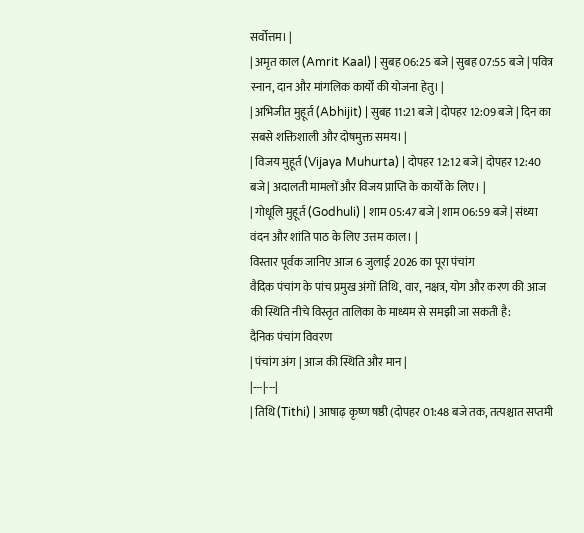सर्वोत्तम। |
| अमृत काल (Amrit Kaal) | सुबह 06:25 बजे | सुबह 07:55 बजे | पवित्र स्नान, दान और मांगलिक कार्यों की योजना हेतु। |
| अभिजीत मुहूर्त (Abhijit) | सुबह 11:21 बजे | दोपहर 12:09 बजे | दिन का सबसे शक्तिशाली और दोषमुक्त समय। |
| विजय मुहूर्त (Vijaya Muhurta) | दोपहर 12:12 बजे | दोपहर 12:40 बजे | अदालती मामलों और विजय प्राप्ति के कार्यों के लिए। |
| गोधूलि मुहूर्त (Godhuli) | शाम 05:47 बजे | शाम 06:59 बजे | संध्या वंदन और शांति पाठ के लिए उत्तम काल। |
विस्तार पूर्वक जानिए आज 6 जुलाई 2026 का पूरा पंचांग
वैदिक पंचांग के पांच प्रमुख अंगों तिथि, वार, नक्षत्र, योग और करण की आज की स्थिति नीचे विस्तृत तालिका के माध्यम से समझी जा सकती है:
दैनिक पंचांग विवरण
| पंचांग अंग | आज की स्थिति और मान |
|---|---|
| तिथि (Tithi) | आषाढ़ कृष्ण षष्ठी (दोपहर 01:48 बजे तक, तत्पश्चात सप्तमी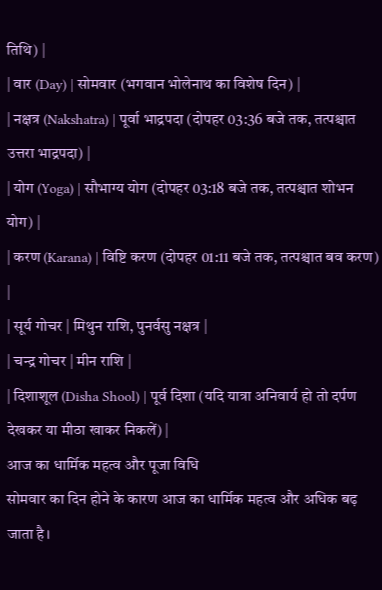तिथि) |
| वार (Day) | सोमवार (भगवान भोलेनाथ का विशेष दिन) |
| नक्षत्र (Nakshatra) | पूर्वा भाद्रपदा (दोपहर 03:36 बजे तक, तत्पश्चात उत्तरा भाद्रपदा) |
| योग (Yoga) | सौभाग्य योग (दोपहर 03:18 बजे तक, तत्पश्चात शोभन योग) |
| करण (Karana) | विष्टि करण (दोपहर 01:11 बजे तक, तत्पश्चात बव करण) |
| सूर्य गोचर | मिथुन राशि, पुनर्वसु नक्षत्र |
| चन्द्र गोचर | मीन राशि |
| दिशाशूल (Disha Shool) | पूर्व दिशा (यदि यात्रा अनिवार्य हो तो दर्पण देखकर या मीठा खाकर निकलें) |
आज का धार्मिक महत्व और पूजा विधि
सोमवार का दिन होने के कारण आज का धार्मिक महत्व और अधिक बढ़ जाता है।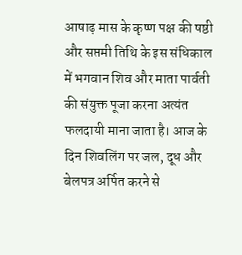आषाढ़ मास के कृष्ण पक्ष की षष्ठी और सप्तमी तिथि के इस संधिकाल में भगवान शिव और माता पार्वती की संयुक्त पूजा करना अत्यंत फलदायी माना जाता है। आज के दिन शिवलिंग पर जल, दूध और बेलपत्र अर्पित करने से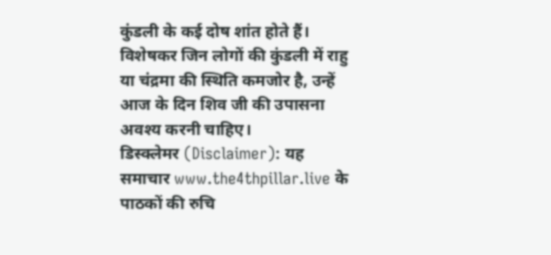कुंडली के कई दोष शांत होते हैं। विशेषकर जिन लोगों की कुंडली में राहु या चंद्रमा की स्थिति कमजोर है, उन्हें आज के दिन शिव जी की उपासना अवश्य करनी चाहिए।
डिस्क्लेमर (Disclaimer): यह समाचार www.the4thpillar.live के पाठकों की रुचि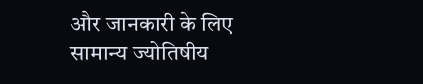और जानकारी के लिए सामान्य ज्योतिषीय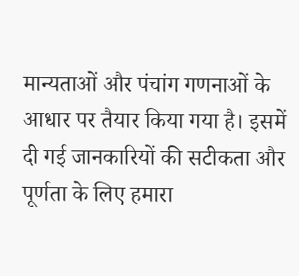मान्यताओं और पंचांग गणनाओं के आधार पर तैयार किया गया है। इसमें दी गई जानकारियों की सटीकता और पूर्णता के लिए हमारा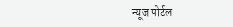न्यूज पोर्टल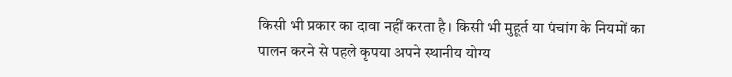किसी भी प्रकार का दावा नहीं करता है। किसी भी मुहूर्त या पंचांग के नियमों का पालन करने से पहले कृपया अपने स्थानीय योग्य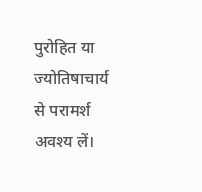पुरोहित या ज्योतिषाचार्य से परामर्श अवश्य लें।